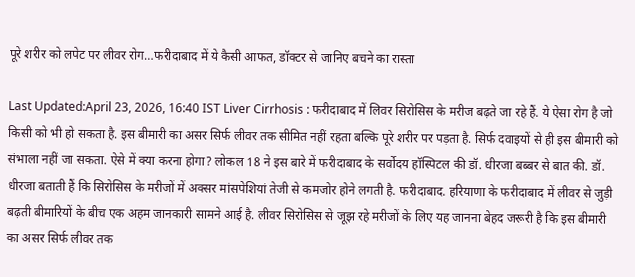पूरे शरीर को लपेट पर लीवर रोग…फरीदाबाद में ये कैसी आफत, डॉक्टर से जानिए बचने का रास्ता

Last Updated:April 23, 2026, 16:40 IST Liver Cirrhosis : फरीदाबाद में लिवर सिरोसिस के मरीज बढ़ते जा रहे हैं. ये ऐसा रोग है जो किसी को भी हो सकता है. इस बीमारी का असर सिर्फ लीवर तक सीमित नहीं रहता बल्कि पूरे शरीर पर पड़ता है. सिर्फ दवाइयों से ही इस बीमारी को संभाला नहीं जा सकता. ऐसे में क्या करना होगा? लोकल 18 ने इस बारे में फरीदाबाद के सर्वोदय हॉस्पिटल की डॉ. धीरजा बब्बर से बात की. डॉ. धीरजा बताती हैं कि सिरोसिस के मरीजों में अक्सर मांसपेशियां तेजी से कमजोर होने लगती है. फरीदाबाद. हरियाणा के फरीदाबाद में लीवर से जुड़ी बढ़ती बीमारियों के बीच एक अहम जानकारी सामने आई है. लीवर सिरोसिस से जूझ रहे मरीजों के लिए यह जानना बेहद जरूरी है कि इस बीमारी का असर सिर्फ लीवर तक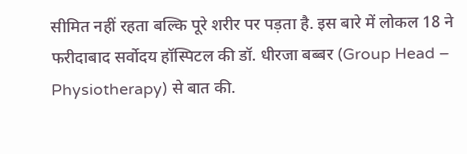सीमित नहीं रहता बल्कि पूरे शरीर पर पड़ता है. इस बारे में लोकल 18 ने फरीदाबाद सर्वोदय हॉस्पिटल की डॉ. धीरजा बब्बर (Group Head – Physiotherapy) से बात की.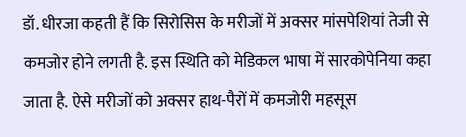डॉ. धीरजा कहती हैं कि सिरोसिस के मरीजों में अक्सर मांसपेशियां तेजी से कमजोर होने लगती है. इस स्थिति को मेडिकल भाषा में सारकोपेनिया कहा जाता है. ऐसे मरीजों को अक्सर हाथ-पैरों में कमजोरी महसूस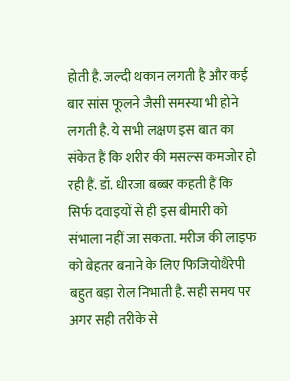होती है. जल्दी थकान लगती है और कई बार सांस फूलने जैसी समस्या भी होने लगती है. ये सभी लक्षण इस बात का संकेत हैं कि शरीर की मसल्स कमजोर हो रही हैं. डॉ. धीरजा बब्बर कहती हैं कि सिर्फ दवाइयों से ही इस बीमारी को संभाला नहीं जा सकता. मरीज की लाइफ को बेहतर बनाने के लिए फिजियोथैरेपी बहुत बड़ा रोल निभाती है. सही समय पर अगर सही तरीके से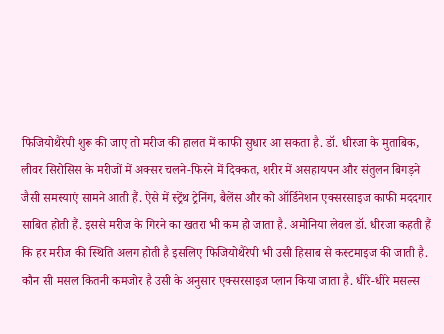फिजियोथैरेपी शुरू की जाए तो मरीज की हालत में काफी सुधार आ सकता है. डॉ. धीरजा के मुताबिक, लीवर सिरोसिस के मरीजों में अक्सर चलने-फिरने में दिक्कत, शरीर में असहायपन और संतुलन बिगड़ने जैसी समस्याएं सामने आती हैं. ऐसे में स्ट्रेंथ ट्रेनिंग, बैलेंस और को ऑर्डिनेशन एक्सरसाइज काफी मददगार साबित होती हैं. इससे मरीज के गिरने का खतरा भी कम हो जाता है. अमोनिया लेवल डॉ. धीरजा कहती हैं कि हर मरीज की स्थिति अलग होती है इसलिए फिजियोथैरेपी भी उसी हिसाब से कस्टमाइज की जाती है. कौन सी मसल कितनी कमजोर है उसी के अनुसार एक्सरसाइज प्लान किया जाता है. धीरे-धीरे मसल्स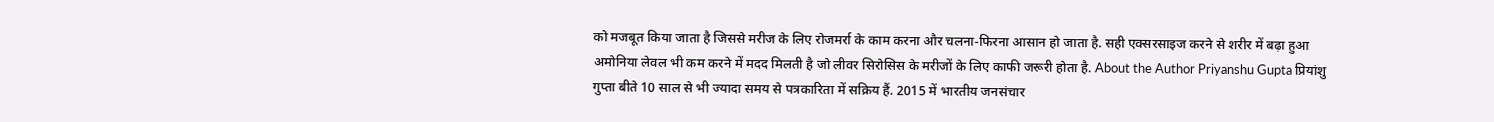को मजबूत किया जाता है जिससे मरीज के लिए रोजमर्रा के काम करना और चलना-फिरना आसान हो जाता है. सही एक्सरसाइज करने से शरीर में बढ़ा हुआ अमोनिया लेवल भी कम करने में मदद मिलती है जो लीवर सिरोसिस के मरीजों के लिए काफी जरूरी होता है. About the Author Priyanshu Gupta प्रियांशु गुप्ता बीते 10 साल से भी ज्यादा समय से पत्रकारिता में सक्रिय हैं. 2015 में भारतीय जनसंचार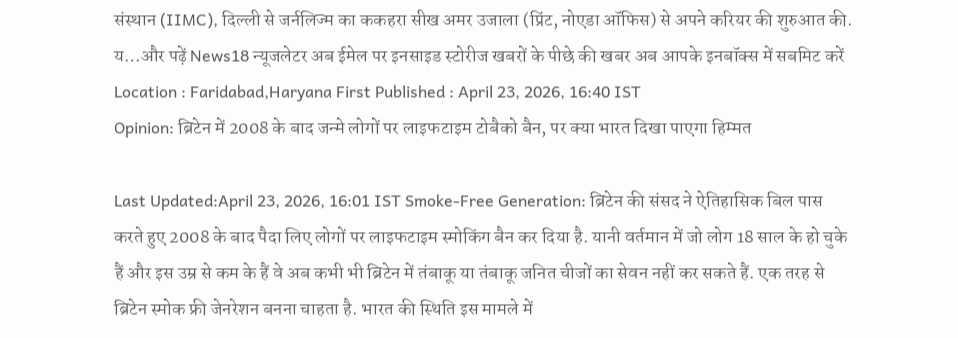संस्थान (IIMC), दिल्ली से जर्नलिज्म का ककहरा सीख अमर उजाला (प्रिंट, नोएडा ऑफिस) से अपने करियर की शुरुआत की. य…और पढ़ें News18 न्यूजलेटर अब ईमेल पर इनसाइड स्टोरीज खबरों के पीछे की खबर अब आपके इनबॉक्स में सबमिट करें Location : Faridabad,Haryana First Published : April 23, 2026, 16:40 IST
Opinion: ब्रिटेन में 2008 के बाद जन्मे लोगों पर लाइफटाइम टोबैको बैन, पर क्या भारत दिखा पाएगा हिम्मत

Last Updated:April 23, 2026, 16:01 IST Smoke-Free Generation: ब्रिटेन की संसद ने ऐतिहासिक बिल पास करते हुए 2008 के बाद पैदा लिए लोगों पर लाइफटाइम स्मोकिंग बैन कर दिया है. यानी वर्तमान में जो लोग 18 साल के हो चुके हैं और इस उम्र से कम के हैं वे अब कभी भी ब्रिटेन में तंबाकू या तंबाकू जनित चीजों का सेवन नहीं कर सकते हैं. एक तरह से ब्रिटेन स्मोक फ्री जेनरेशन बनना चाहता है. भारत की स्थिति इस मामले में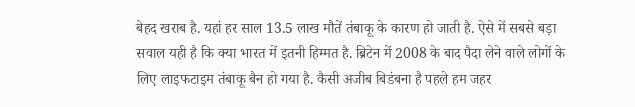बेहद खराब है. यहां हर साल 13.5 लाख मौतें तंबाकू के कारण हो जाती है. ऐसे में सबसे बड़ा सवाल यही है कि क्या भारत में इतनी हिम्मत है. ब्रिटेन में 2008 के बाद पैदा लेने वाले लोगों के लिए लाइफटाइम तंबाकू बैन हो गया है. कैसी अजीब बिडंबना है पहले हम जहर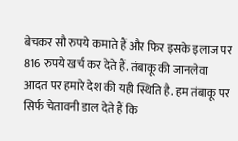बेचकर सौ रुपये कमाते हैं और फिर इसके इलाज पर 816 रुपये खर्च कर देते हैं. तंबाकू की जानलेवा आदत पर हमारे देश की यही स्थिति है. हम तंबाकू पर सिर्फ चेतावनी डाल देते हैं कि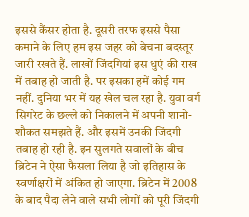इससे कैंसर होता है. दूसरी तरफ इससे पैसा कमाने के लिए हम इस जहर को बेचना बदस्तूर जारी रखते हैं. लाखों जिंदगियां इस धुएं की राख में तबाह हो जाती है. पर इसका हमें कोई गम नहीं. दुनिया भर में यह खेल चल रहा है. युवा वर्ग सिगरेट के छल्ले को निकालने में अपनी शानो-शौकत समझते हैं. और इसमें उनकी जिंदगी तबाह हो रही है. इन सुलगते सवालों के बीच ब्रिटेन ने ऐसा फैसला लिया है जो इतिहास के स्वर्णाक्षरों में अंकित हो जाएगा. ब्रिटेन में 2008 के बाद पैदा लेने वाले सभी लोगों को पूरी जिंदगी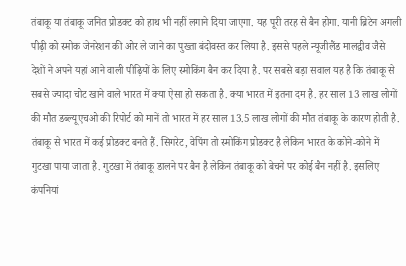तंबाकू या तंबाकू जनित प्रोडक्ट को हाथ भी नहीं लगाने दिया जाएगा. यह पूरी तरह से बैन होगा. यानी ब्रिटेन अगली पीढ़ी को स्मोक जेनरेशन की ओर ले जाने का पुख्ता बंदोवस्त कर लिया है. इससे पहले न्यूजीलैंड मालद्वीव जैसे देशों ने अपने यहां आने वाली पीढ़ियों के लिए स्मोकिंग बैन कर दिया है. पर सबसे बड़ा सवाल यह है कि तंबाकू से सबसे ज्यादा चोट खाने वाले भारत में क्या ऐसा हो सकता है. क्या भारत में इतना दम है. हर साल 13 लाख लोगों की मौत डब्ल्यूएचओ की रिपोर्ट को मानें तो भारत में हर साल 13.5 लाख लोगों की मौत तंबाकू के कारण होती है. तंबाकू से भारत में कई प्रोडक्ट बनते हैं. सिगरेट, वेपिंग तो स्मोकिंग प्रोडक्ट है लेकिन भारत के कोने-कोने में गुटखा पाया जाता है. गुटखा में तंबाकू डालने पर बैन है लेकिन तंबाकू को बेचने पर कोई बैन नहीं है. इसलिए कंपनियां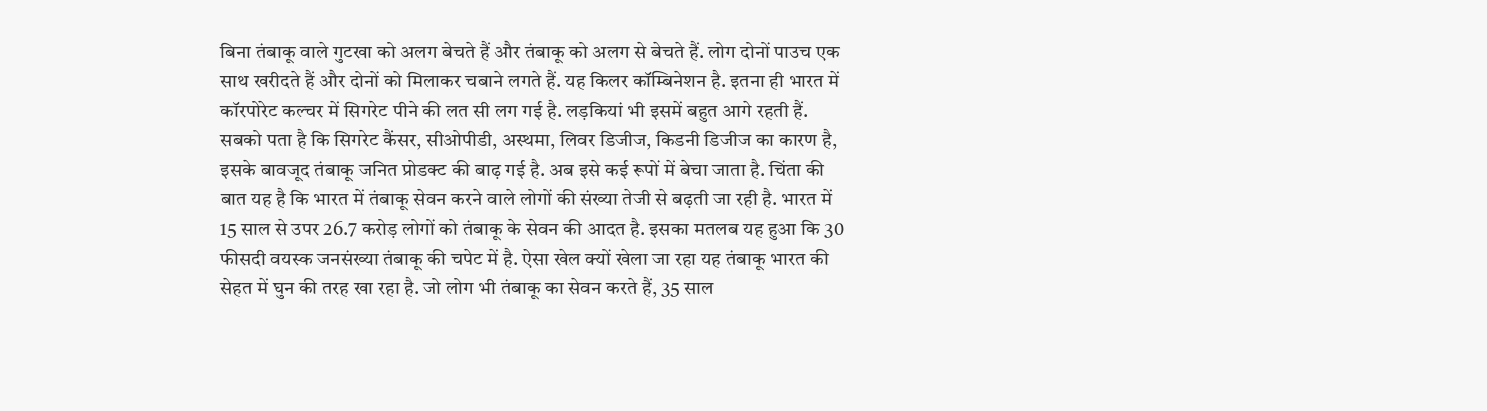बिना तंबाकू वाले गुटखा को अलग बेचते हैं और तंबाकू को अलग से बेचते हैं. लोग दोनों पाउच एक साथ खरीदते हैं और दोनों को मिलाकर चबाने लगते हैं. यह किलर कॉम्बिनेशन है. इतना ही भारत में कॉरपोरेट कल्चर में सिगरेट पीने की लत सी लग गई है. लड़कियां भी इसमें बहुत आगे रहती हैं. सबको पता है कि सिगरेट कैंसर, सीओपीडी, अस्थमा, लिवर डिजीज, किडनी डिजीज का कारण है, इसके बावजूद तंबाकू जनित प्रोडक्ट की बाढ़ गई है. अब इसे कई रूपों में बेचा जाता है. चिंता की बात यह है कि भारत में तंबाकू सेवन करने वाले लोगों की संख्या तेजी से बढ़ती जा रही है. भारत में 15 साल से उपर 26.7 करोड़ लोगों को तंबाकू के सेवन की आदत है. इसका मतलब यह हुआ कि 30 फीसदी वयस्क जनसंख्या तंबाकू की चपेट में है. ऐसा खेल क्यों खेला जा रहा यह तंबाकू भारत की सेहत में घुन की तरह खा रहा है. जो लोग भी तंबाकू का सेवन करते हैं, 35 साल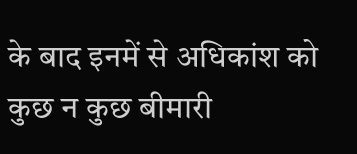के बाद इनमें से अधिकांश को कुछ न कुछ बीमारी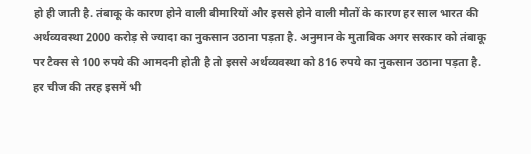हो ही जाती है. तंबाकू के कारण होने वाली बीमारियों और इससे होने वाली मौतों के कारण हर साल भारत की अर्थव्यवस्था 2000 करोड़ से ज्यादा का नुकसान उठाना पड़ता है. अनुमान के मुताबिक अगर सरकार को तंबाकू पर टैक्स से 100 रुपये की आमदनी होती है तो इससे अर्थव्यवस्था को 816 रुपये का नुकसान उठाना पड़ता है. हर चीज की तरह इसमें भी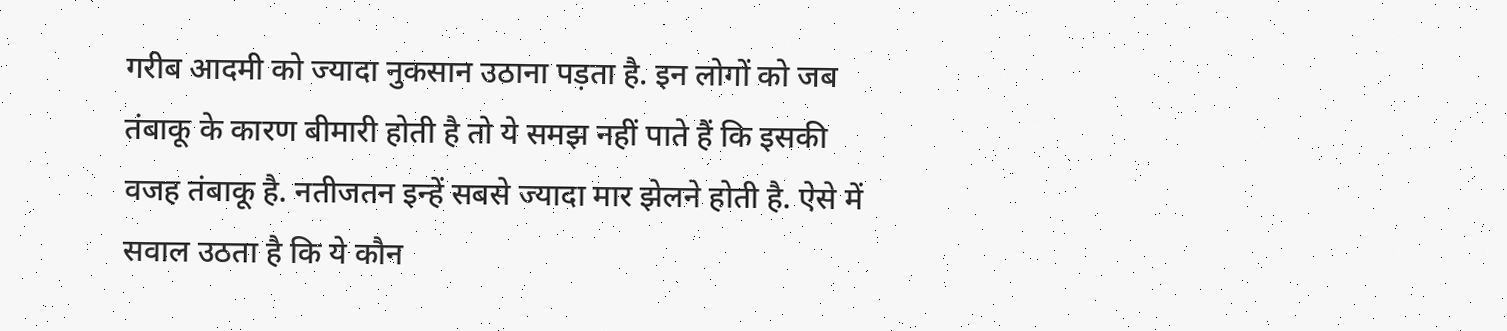गरीब आदमी को ज्यादा नुकसान उठाना पड़ता है. इन लोगों को जब तंबाकू के कारण बीमारी होती है तो ये समझ नहीं पाते हैं कि इसकी वजह तंबाकू है. नतीजतन इन्हें सबसे ज्यादा मार झेलने होती है. ऐसे में सवाल उठता है कि ये कौन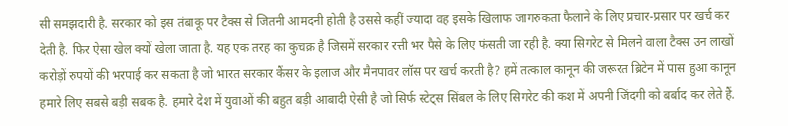सी समझदारी है. सरकार को इस तंबाकू पर टैक्स से जितनी आमदनी होती है उससे कहीं ज्यादा वह इसके खिलाफ जागरुकता फैलाने के लिए प्रचार-प्रसार पर खर्च कर देती है. फिर ऐसा खेल क्यों खेला जाता है. यह एक तरह का कुचक्र है जिसमें सरकार रत्ती भर पैसे के लिए फंसती जा रही है. क्या सिगरेट से मिलने वाला टैक्स उन लाखों करोड़ों रुपयों की भरपाई कर सकता है जो भारत सरकार कैंसर के इलाज और मैनपावर लॉस पर खर्च करती है? हमें तत्काल कानून की जरूरत ब्रिटेन में पास हुआ कानून हमारे लिए सबसे बड़ी सबक है. हमारे देश में युवाओं की बहुत बड़ी आबादी ऐसी है जो सिर्फ स्टेट्स सिंबल के लिए सिगरेट की कश में अपनी जिंदगी को बर्बाद कर लेते हैं.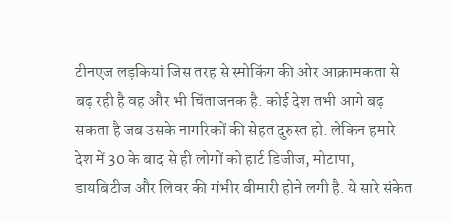टीनएज लड़कियां जिस तरह से स्मोकिंग की ओर आक्रामकता से बढ़ रही है वह और भी चिंताजनक है. कोई देश तभी आगे बढ़ सकता है जब उसके नागरिकों की सेहत दुरुस्त हो. लेकिन हमारे देश में 30 के बाद से ही लोगों को हार्ट डिजीज, मोटापा, डायबिटीज और लिवर की गंभीर बीमारी होने लगी है. ये सारे संकेत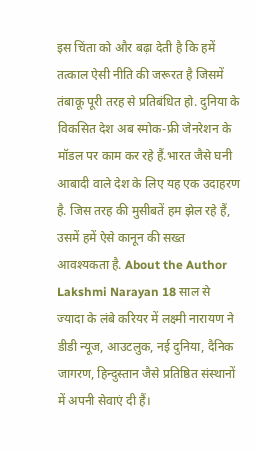इस चिंता को और बढ़ा देती है कि हमें तत्काल ऐसी नीति की जरूरत है जिसमें तंबाकू पूरी तरह से प्रतिबंधित हो. दुनिया के विकसित देश अब स्मोक-फ्री जेनरेशन के मॉडल पर काम कर रहे हैं.भारत जैसे घनी आबादी वाले देश के लिए यह एक उदाहरण है. जिस तरह की मुसीबतें हम झेल रहे हैं, उसमें हमें ऐसे कानून की सख्त आवश्यकता है. About the Author Lakshmi Narayan 18 साल से ज्यादा के लंबे करियर में लक्ष्मी नारायण ने डीडी न्यूज, आउटलुक, नई दुनिया, दैनिक जागरण, हिन्दुस्तान जैसे प्रतिष्ठित संस्थानों में अपनी सेवाएं दी हैं।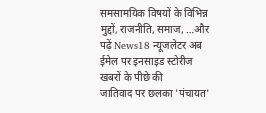समसामयिक विषयों के विभिन्न मुद्दों, राजनीति, समाज, …और पढ़ें News18 न्यूजलेटर अब ईमेल पर इनसाइड स्टोरीज खबरों के पीछे की
जातिवाद पर छलका 'पंचायत'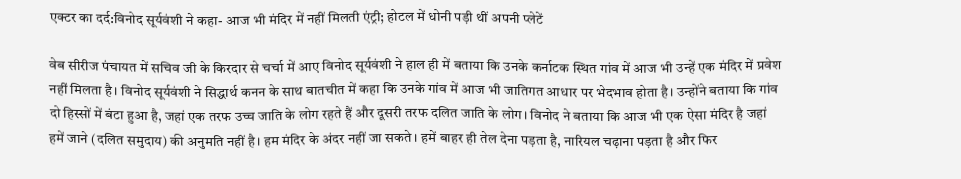एक्टर का दर्द:विनोद सूर्यवंशी ने कहा- आज भी मंदिर में नहीं मिलती एंट्री; होटल में धोनी पड़ी थीं अपनी प्लेटें

वेब सीरीज पंचायत में सचिव जी के किरदार से चर्चा में आए विनोद सूर्यवंशी ने हाल ही में बताया कि उनके कर्नाटक स्थित गांव में आज भी उन्हें एक मंदिर में प्रवेश नहीं मिलता है। विनोद सूर्यवंशी ने सिद्धार्थ कनन के साथ बातचीत में कहा कि उनके गांव में आज भी जातिगत आधार पर भेदभाव होता है। उन्होंने बताया कि गांव दो हिस्सों में बंटा हुआ है, जहां एक तरफ उच्च जाति के लोग रहते हैं और दूसरी तरफ दलित जाति के लोग। विनोद ने बताया कि आज भी एक ऐसा मंदिर है जहां हमें जाने (दलित समुदाय) की अनुमति नहीं है। हम मंदिर के अंदर नहीं जा सकते। हमें बाहर ही तेल देना पड़ता है, नारियल चढ़ाना पड़ता है और फिर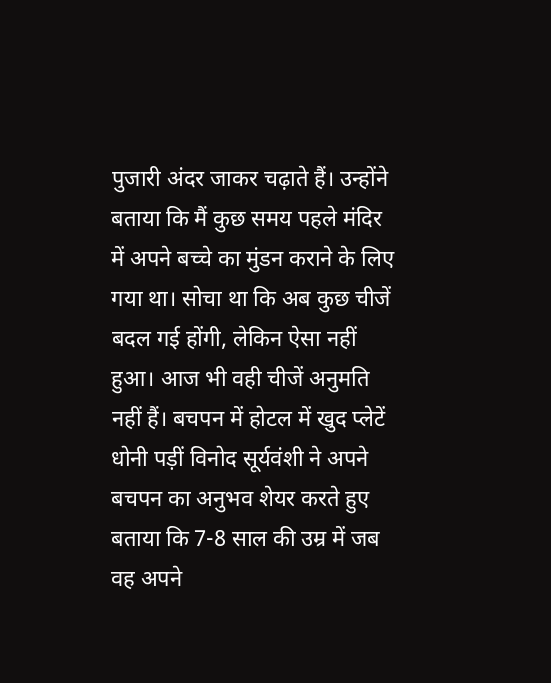पुजारी अंदर जाकर चढ़ाते हैं। उन्होंने बताया कि मैं कुछ समय पहले मंदिर में अपने बच्चे का मुंडन कराने के लिए गया था। सोचा था कि अब कुछ चीजें बदल गई होंगी, लेकिन ऐसा नहीं हुआ। आज भी वही चीजें अनुमति नहीं हैं। बचपन में होटल में खुद प्लेटें धोनी पड़ीं विनोद सूर्यवंशी ने अपने बचपन का अनुभव शेयर करते हुए बताया कि 7-8 साल की उम्र में जब वह अपने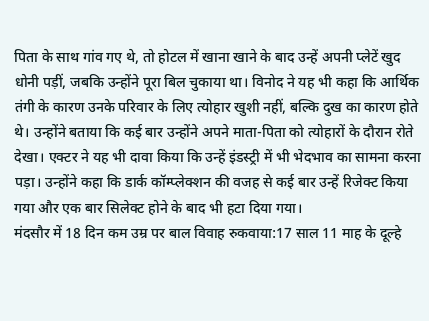पिता के साथ गांव गए थे, तो होटल में खाना खाने के बाद उन्हें अपनी प्लेटें खुद धोनी पड़ीं, जबकि उन्होंने पूरा बिल चुकाया था। विनोद ने यह भी कहा कि आर्थिक तंगी के कारण उनके परिवार के लिए त्योहार खुशी नहीं, बल्कि दुख का कारण होते थे। उन्होंने बताया कि कई बार उन्होंने अपने माता-पिता को त्योहारों के दौरान रोते देखा। एक्टर ने यह भी दावा किया कि उन्हें इंडस्ट्री में भी भेदभाव का सामना करना पड़ा। उन्होंने कहा कि डार्क कॉम्प्लेक्शन की वजह से कई बार उन्हें रिजेक्ट किया गया और एक बार सिलेक्ट होने के बाद भी हटा दिया गया।
मंदसौर में 18 दिन कम उम्र पर बाल विवाह रुकवाया:17 साल 11 माह के दूल्हे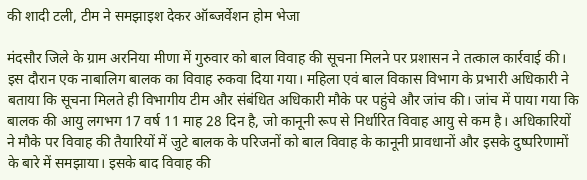की शादी टली, टीम ने समझाइश देकर ऑब्जर्वेशन होम भेजा

मंदसौर जिले के ग्राम अरनिया मीणा में गुरुवार को बाल विवाह की सूचना मिलने पर प्रशासन ने तत्काल कार्रवाई की। इस दौरान एक नाबालिग बालक का विवाह रुकवा दिया गया। महिला एवं बाल विकास विभाग के प्रभारी अधिकारी ने बताया कि सूचना मिलते ही विभागीय टीम और संबंधित अधिकारी मौके पर पहुंचे और जांच की। जांच में पाया गया कि बालक की आयु लगभग 17 वर्ष 11 माह 28 दिन है, जो कानूनी रूप से निर्धारित विवाह आयु से कम है। अधिकारियों ने मौके पर विवाह की तैयारियों में जुटे बालक के परिजनों को बाल विवाह के कानूनी प्रावधानों और इसके दुष्परिणामों के बारे में समझाया। इसके बाद विवाह की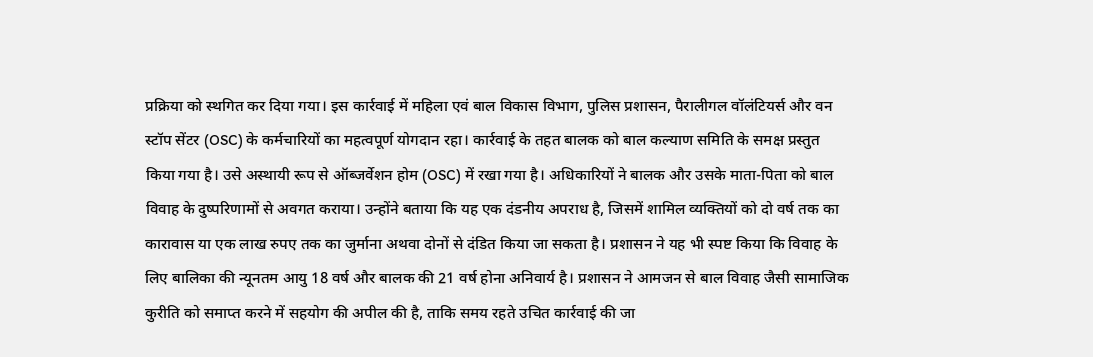प्रक्रिया को स्थगित कर दिया गया। इस कार्रवाई में महिला एवं बाल विकास विभाग, पुलिस प्रशासन, पैरालीगल वॉलंटियर्स और वन स्टॉप सेंटर (OSC) के कर्मचारियों का महत्वपूर्ण योगदान रहा। कार्रवाई के तहत बालक को बाल कल्याण समिति के समक्ष प्रस्तुत किया गया है। उसे अस्थायी रूप से ऑब्जर्वेशन होम (OSC) में रखा गया है। अधिकारियों ने बालक और उसके माता-पिता को बाल विवाह के दुष्परिणामों से अवगत कराया। उन्होंने बताया कि यह एक दंडनीय अपराध है, जिसमें शामिल व्यक्तियों को दो वर्ष तक का कारावास या एक लाख रुपए तक का जुर्माना अथवा दोनों से दंडित किया जा सकता है। प्रशासन ने यह भी स्पष्ट किया कि विवाह के लिए बालिका की न्यूनतम आयु 18 वर्ष और बालक की 21 वर्ष होना अनिवार्य है। प्रशासन ने आमजन से बाल विवाह जैसी सामाजिक कुरीति को समाप्त करने में सहयोग की अपील की है, ताकि समय रहते उचित कार्रवाई की जा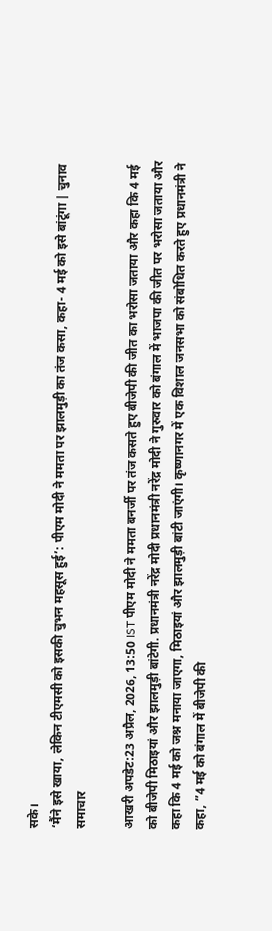सके।
‘मैंने इसे खाया, लेकिन टीएमसी को इसकी चुभन महसूस हुई’: पीएम मोदी ने ममता पर झालमुड़ी का तंज कसा, कहा- 4 मई को इसे बांटूंगा | चुनाव समाचार

आखरी अपडेट:23 अप्रैल, 2026, 13:50 IST पीएम मोदी ने ममता बनर्जी पर तंज कसते हुए बीजेपी की जीत का भरोसा जताया और कहा कि 4 मई को बीजेपी मिठाइयां और झालमुड़ी बांटेगी. प्रधानमंत्री नरेंद्र मोदी प्रधानमंत्री नरेंद्र मोदी ने गुरुवार को बंगाल में भाजपा की जीत पर भरोसा जताया और कहा कि 4 मई को जश्न मनाया जाएगा, मिठाइयां और झालमुड़ी बांटी जाएंगी। कृष्णानगर में एक विशाल जनसभा को संबोधित करते हुए प्रधानमंत्री ने कहा, ”4 मई को बंगाल में बीजेपी की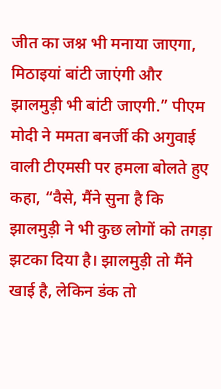जीत का जश्न भी मनाया जाएगा, मिठाइयां बांटी जाएंगी और झालमुड़ी भी बांटी जाएगी.” पीएम मोदी ने ममता बनर्जी की अगुवाई वाली टीएमसी पर हमला बोलते हुए कहा, “वैसे, मैंने सुना है कि झालमुड़ी ने भी कुछ लोगों को तगड़ा झटका दिया है। झालमुड़ी तो मैंने खाई है, लेकिन डंक तो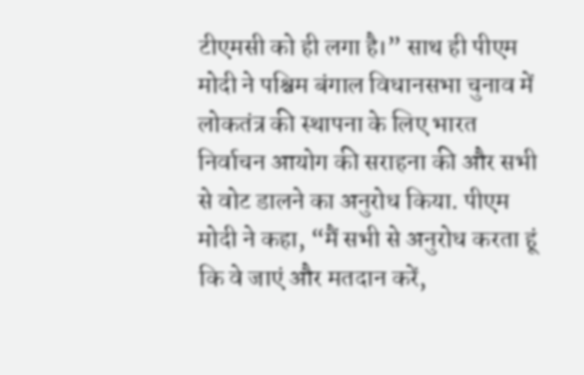टीएमसी को ही लगा है।” साथ ही पीएम मोदी ने पश्चिम बंगाल विधानसभा चुनाव में लोकतंत्र की स्थापना के लिए भारत निर्वाचन आयोग की सराहना की और सभी से वोट डालने का अनुरोध किया. पीएम मोदी ने कहा, “मैं सभी से अनुरोध करता हूं कि वे जाएं और मतदान करें,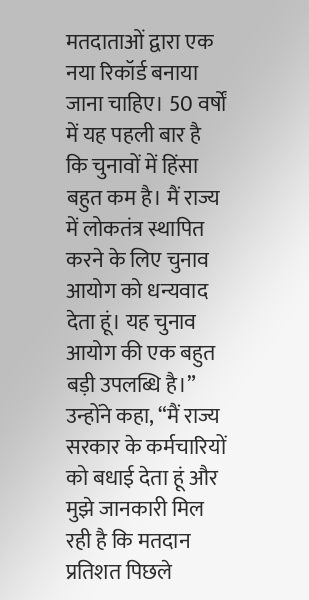मतदाताओं द्वारा एक नया रिकॉर्ड बनाया जाना चाहिए। 50 वर्षों में यह पहली बार है कि चुनावों में हिंसा बहुत कम है। मैं राज्य में लोकतंत्र स्थापित करने के लिए चुनाव आयोग को धन्यवाद देता हूं। यह चुनाव आयोग की एक बहुत बड़ी उपलब्धि है।” उन्होंने कहा, “मैं राज्य सरकार के कर्मचारियों को बधाई देता हूं और मुझे जानकारी मिल रही है कि मतदान प्रतिशत पिछले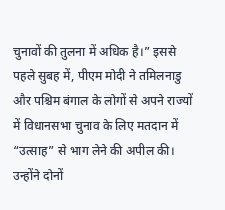चुनावों की तुलना में अधिक है।” इससे पहले सुबह में, पीएम मोदी ने तमिलनाडु और पश्चिम बंगाल के लोगों से अपने राज्यों में विधानसभा चुनाव के लिए मतदान में “उत्साह” से भाग लेने की अपील की। उन्होंने दोनों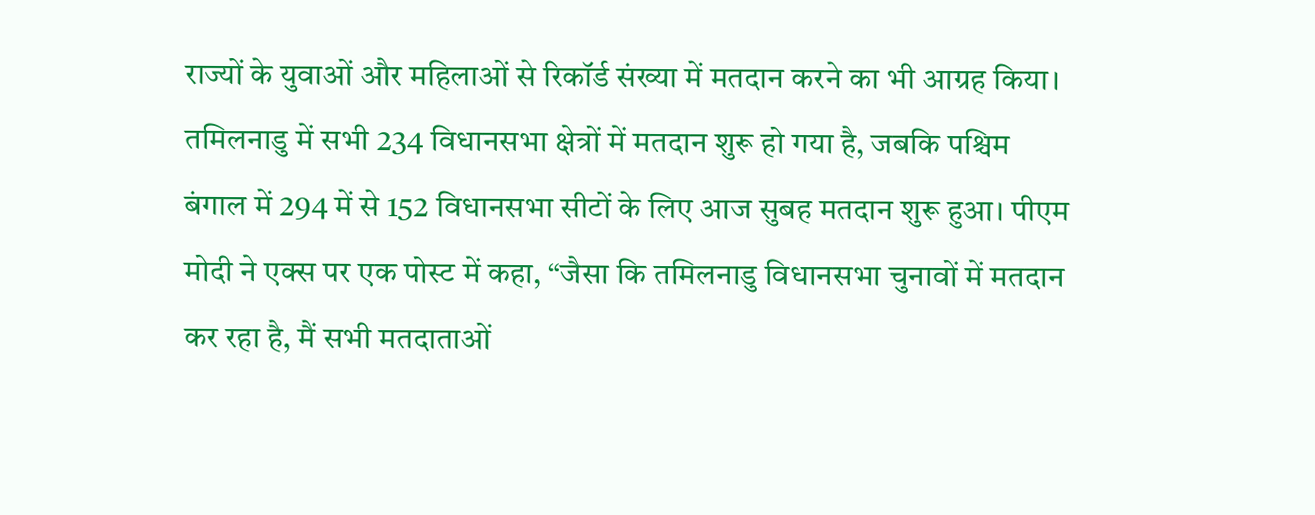राज्यों के युवाओं और महिलाओं से रिकॉर्ड संख्या में मतदान करने का भी आग्रह किया। तमिलनाडु में सभी 234 विधानसभा क्षेत्रों में मतदान शुरू हो गया है, जबकि पश्चिम बंगाल में 294 में से 152 विधानसभा सीटों के लिए आज सुबह मतदान शुरू हुआ। पीएम मोदी ने एक्स पर एक पोस्ट में कहा, “जैसा कि तमिलनाडु विधानसभा चुनावों में मतदान कर रहा है, मैं सभी मतदाताओं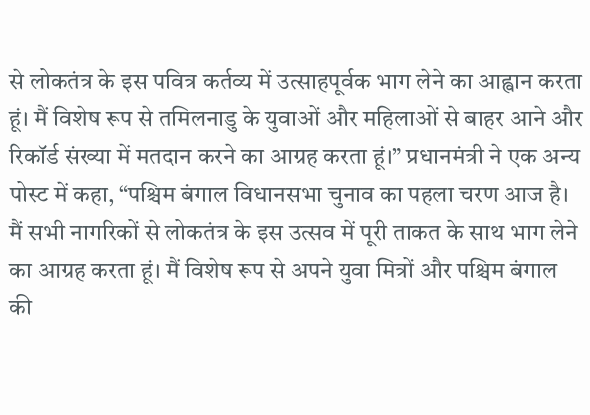से लोकतंत्र के इस पवित्र कर्तव्य में उत्साहपूर्वक भाग लेने का आह्वान करता हूं। मैं विशेष रूप से तमिलनाडु के युवाओं और महिलाओं से बाहर आने और रिकॉर्ड संख्या में मतदान करने का आग्रह करता हूं।” प्रधानमंत्री ने एक अन्य पोस्ट में कहा, “पश्चिम बंगाल विधानसभा चुनाव का पहला चरण आज है। मैं सभी नागरिकों से लोकतंत्र के इस उत्सव में पूरी ताकत के साथ भाग लेने का आग्रह करता हूं। मैं विशेष रूप से अपने युवा मित्रों और पश्चिम बंगाल की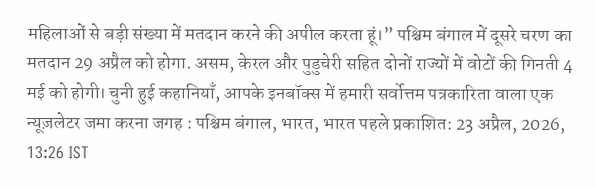महिलाओं से बड़ी संख्या में मतदान करने की अपील करता हूं।” पश्चिम बंगाल में दूसरे चरण का मतदान 29 अप्रैल को होगा. असम, केरल और पुडुचेरी सहित दोनों राज्यों में वोटों की गिनती 4 मई को होगी। चुनी हुई कहानियाँ, आपके इनबॉक्स में हमारी सर्वोत्तम पत्रकारिता वाला एक न्यूज़लेटर जमा करना जगह : पश्चिम बंगाल, भारत, भारत पहले प्रकाशित: 23 अप्रैल, 2026, 13:26 IST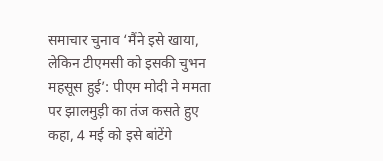समाचार चुनाव ‘मैंने इसे खाया, लेकिन टीएमसी को इसकी चुभन महसूस हुई’: पीएम मोदी ने ममता पर झालमुड़ी का तंज कसते हुए कहा, 4 मई को इसे बांटेंगे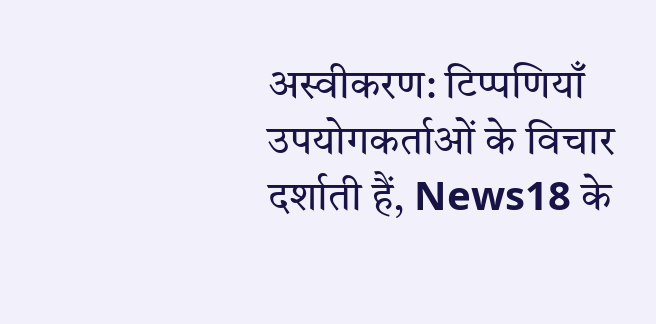अस्वीकरण: टिप्पणियाँ उपयोगकर्ताओं के विचार दर्शाती हैं, News18 के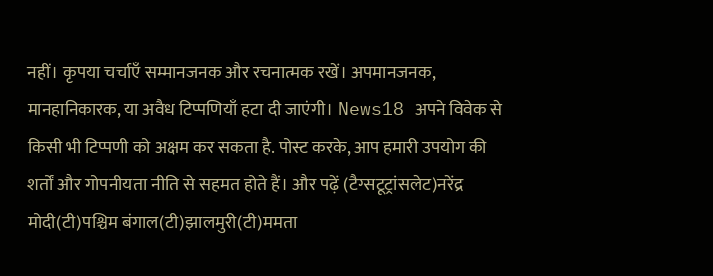नहीं। कृपया चर्चाएँ सम्मानजनक और रचनात्मक रखें। अपमानजनक, मानहानिकारक, या अवैध टिप्पणियाँ हटा दी जाएंगी। News18 अपने विवेक से किसी भी टिप्पणी को अक्षम कर सकता है. पोस्ट करके, आप हमारी उपयोग की शर्तों और गोपनीयता नीति से सहमत होते हैं। और पढ़ें (टैग्सटूट्रांसलेट)नरेंद्र मोदी(टी)पश्चिम बंगाल(टी)झालमुरी(टी)ममता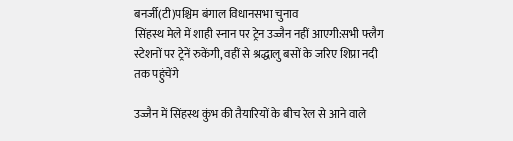बनर्जी(टी)पश्चिम बंगाल विधानसभा चुनाव
सिंहस्थ मेले में शाही स्नान पर ट्रेन उज्जैन नहीं आएगी:सभी फ्लैग स्टेशनों पर ट्रेनें रुकेंगी, वहीं से श्रद्धालु बसों के जरिए शिप्रा नदी तक पहुंचेंगे

उज्जैन में सिंहस्थ कुंभ की तैयारियों के बीच रेल से आने वाले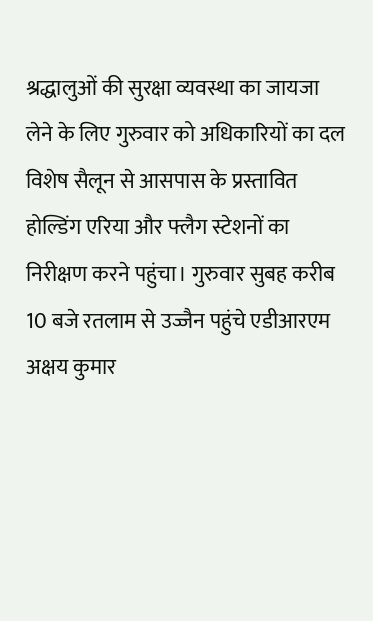श्रद्धालुओं की सुरक्षा व्यवस्था का जायजा लेने के लिए गुरुवार को अधिकारियों का दल विशेष सैलून से आसपास के प्रस्तावित होल्डिंग एरिया और फ्लैग स्टेशनों का निरीक्षण करने पहुंचा। गुरुवार सुबह करीब 10 बजे रतलाम से उज्जैन पहुंचे एडीआरएम अक्षय कुमार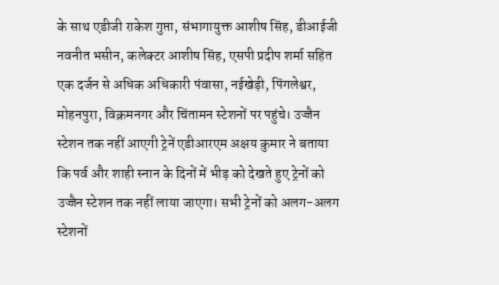के साथ एडीजी राकेश गुप्ता, संभागायुक्त आशीष सिंह, डीआईजी नवनीत भसीन, कलेक्टर आशीष सिंह, एसपी प्रदीप शर्मा सहित एक दर्जन से अधिक अधिकारी पंवासा, नईखेड़ी, पिंगलेश्वर, मोहनपुरा, विक्रमनगर और चिंतामन स्टेशनों पर पहुंचे। उज्जैन स्टेशन तक नहीं आएगी ट्रेनें एडीआरएम अक्षय कुमार ने बताया कि पर्व और शाही स्नान के दिनों में भीड़ को देखते हुए ट्रेनों को उज्जैन स्टेशन तक नहीं लाया जाएगा। सभी ट्रेनों को अलग-अलग स्टेशनों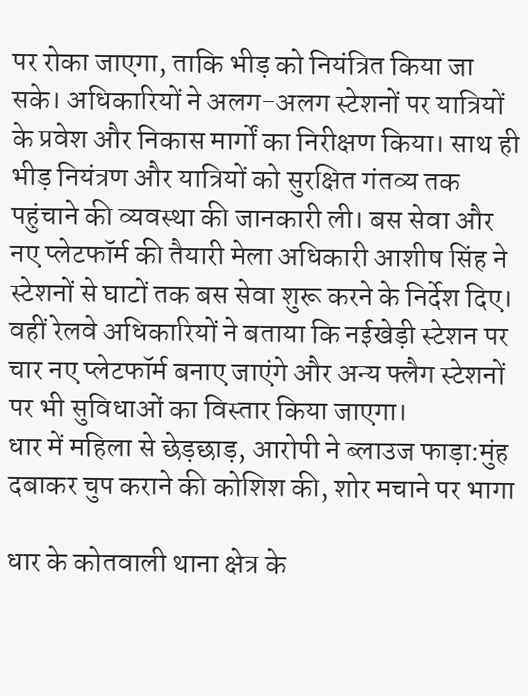पर रोका जाएगा, ताकि भीड़ को नियंत्रित किया जा सके। अधिकारियों ने अलग-अलग स्टेशनों पर यात्रियों के प्रवेश और निकास मार्गों का निरीक्षण किया। साथ ही भीड़ नियंत्रण और यात्रियों को सुरक्षित गंतव्य तक पहुंचाने की व्यवस्था की जानकारी ली। बस सेवा और नए प्लेटफॉर्म की तैयारी मेला अधिकारी आशीष सिंह ने स्टेशनों से घाटों तक बस सेवा शुरू करने के निर्देश दिए। वहीं रेलवे अधिकारियों ने बताया कि नईखेड़ी स्टेशन पर चार नए प्लेटफॉर्म बनाए जाएंगे और अन्य फ्लैग स्टेशनों पर भी सुविधाओं का विस्तार किया जाएगा।
धार में महिला से छेड़छाड़, आरोपी ने ब्लाउज फाड़ा:मुंह दबाकर चुप कराने की कोशिश की, शोर मचाने पर भागा

धार के कोतवाली थाना क्षेत्र के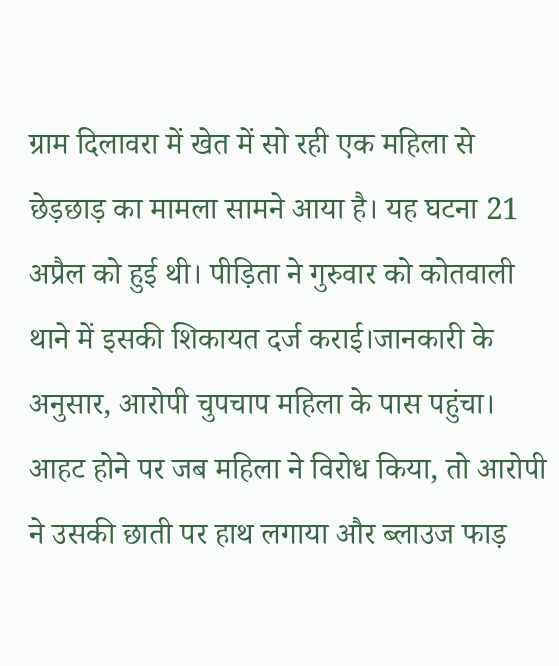ग्राम दिलावरा में खेत में सो रही एक महिला से छेड़छाड़ का मामला सामने आया है। यह घटना 21 अप्रैल को हुई थी। पीड़िता ने गुरुवार को कोतवाली थाने में इसकी शिकायत दर्ज कराई।जानकारी के अनुसार, आरोपी चुपचाप महिला के पास पहुंचा। आहट होने पर जब महिला ने विरोध किया, तो आरोपी ने उसकी छाती पर हाथ लगाया और ब्लाउज फाड़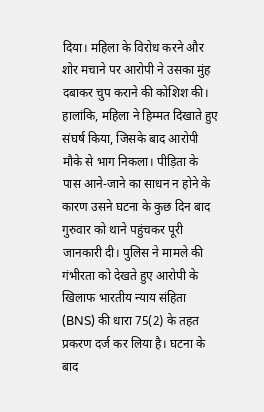दिया। महिला के विरोध करने और शोर मचाने पर आरोपी ने उसका मुंह दबाकर चुप कराने की कोशिश की। हालांकि, महिला ने हिम्मत दिखाते हुए संघर्ष किया, जिसके बाद आरोपी मौके से भाग निकला। पीड़िता के पास आने-जाने का साधन न होने के कारण उसने घटना के कुछ दिन बाद गुरुवार को थाने पहुंचकर पूरी जानकारी दी। पुलिस ने मामले की गंभीरता को देखते हुए आरोपी के खिलाफ भारतीय न्याय संहिता (BNS) की धारा 75(2) के तहत प्रकरण दर्ज कर लिया है। घटना के बाद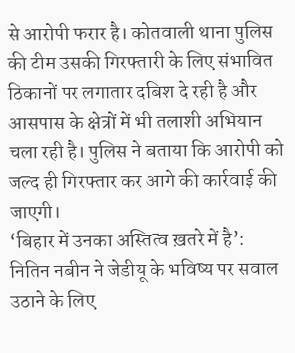से आरोपी फरार है। कोतवाली थाना पुलिस की टीम उसकी गिरफ्तारी के लिए संभावित ठिकानों पर लगातार दबिश दे रही है और आसपास के क्षेत्रों में भी तलाशी अभियान चला रही है। पुलिस ने बताया कि आरोपी को जल्द ही गिरफ्तार कर आगे की कार्रवाई की जाएगी।
‘बिहार में उनका अस्तित्व ख़तरे में है’: नितिन नबीन ने जेडीयू के भविष्य पर सवाल उठाने के लिए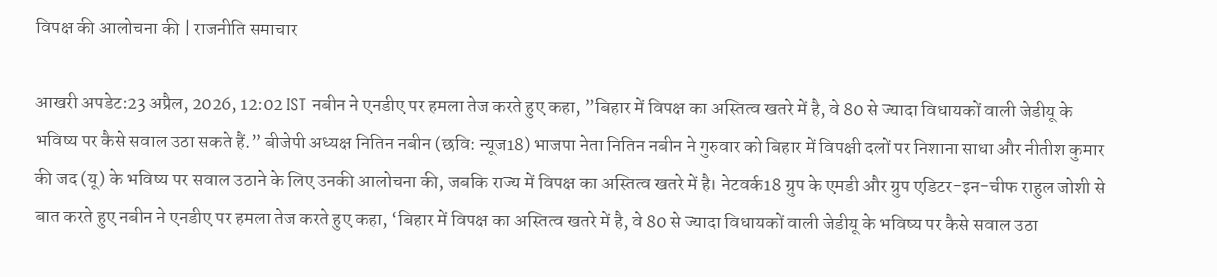विपक्ष की आलोचना की | राजनीति समाचार

आखरी अपडेट:23 अप्रैल, 2026, 12:02 IST नबीन ने एनडीए पर हमला तेज करते हुए कहा, ”बिहार में विपक्ष का अस्तित्व खतरे में है, वे 80 से ज्यादा विधायकों वाली जेडीयू के भविष्य पर कैसे सवाल उठा सकते हैं.” बीजेपी अध्यक्ष नितिन नबीन (छवि: न्यूज18) भाजपा नेता नितिन नबीन ने गुरुवार को बिहार में विपक्षी दलों पर निशाना साधा और नीतीश कुमार की जद (यू) के भविष्य पर सवाल उठाने के लिए उनकी आलोचना की, जबकि राज्य में विपक्ष का अस्तित्व खतरे में है। नेटवर्क18 ग्रुप के एमडी और ग्रुप एडिटर-इन-चीफ राहुल जोशी से बात करते हुए नबीन ने एनडीए पर हमला तेज करते हुए कहा, ‘बिहार में विपक्ष का अस्तित्व खतरे में है, वे 80 से ज्यादा विधायकों वाली जेडीयू के भविष्य पर कैसे सवाल उठा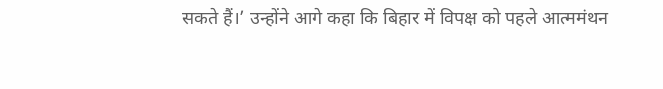सकते हैं।’ उन्होंने आगे कहा कि बिहार में विपक्ष को पहले आत्ममंथन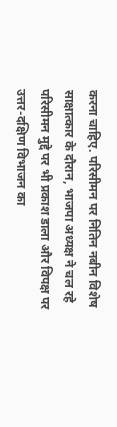करना चाहिए. परिसीमन पर नितिन नबीन विशेष साक्षात्कार के दौरान, भाजपा अध्यक्ष ने चल रहे परिसीमन मुद्दे पर भी प्रकाश डाला और विपक्ष पर उत्तर-दक्षिण विभाजन का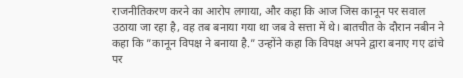राजनीतिकरण करने का आरोप लगाया, और कहा कि आज जिस कानून पर सवाल उठाया जा रहा है, वह तब बनाया गया था जब वे सत्ता में थे। बातचीत के दौरान नबीन ने कहा कि ”कानून विपक्ष ने बनाया है.” उन्होंने कहा कि विपक्ष अपने द्वारा बनाए गए ढांचे पर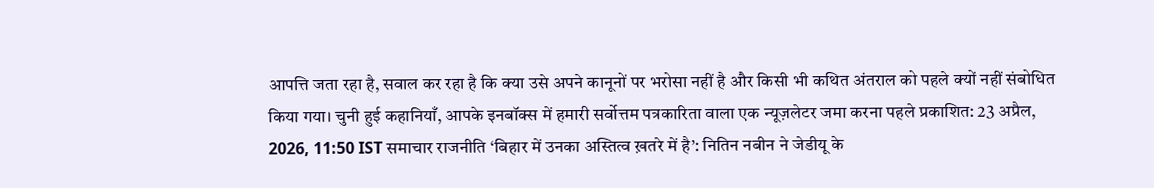आपत्ति जता रहा है, सवाल कर रहा है कि क्या उसे अपने कानूनों पर भरोसा नहीं है और किसी भी कथित अंतराल को पहले क्यों नहीं संबोधित किया गया। चुनी हुई कहानियाँ, आपके इनबॉक्स में हमारी सर्वोत्तम पत्रकारिता वाला एक न्यूज़लेटर जमा करना पहले प्रकाशित: 23 अप्रैल, 2026, 11:50 IST समाचार राजनीति ‘बिहार में उनका अस्तित्व ख़तरे में है’: नितिन नबीन ने जेडीयू के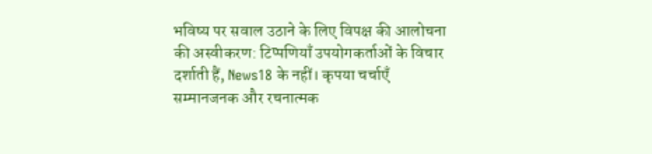भविष्य पर सवाल उठाने के लिए विपक्ष की आलोचना की अस्वीकरण: टिप्पणियाँ उपयोगकर्ताओं के विचार दर्शाती हैं, News18 के नहीं। कृपया चर्चाएँ सम्मानजनक और रचनात्मक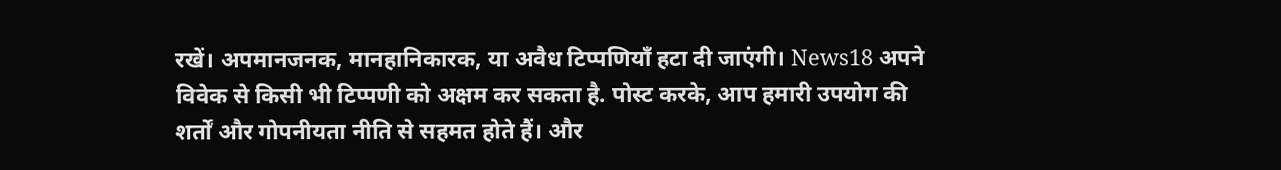रखें। अपमानजनक, मानहानिकारक, या अवैध टिप्पणियाँ हटा दी जाएंगी। News18 अपने विवेक से किसी भी टिप्पणी को अक्षम कर सकता है. पोस्ट करके, आप हमारी उपयोग की शर्तों और गोपनीयता नीति से सहमत होते हैं। और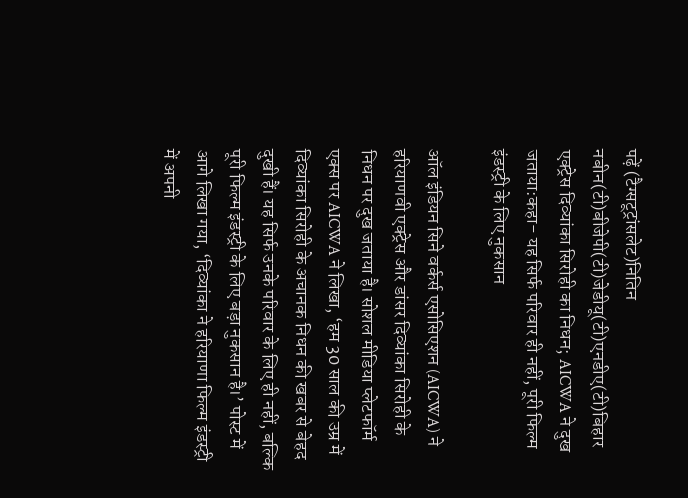पढ़ें (टैग्सटूट्रांसलेट)नितिन नबीन(टी)बीजेपी(टी)जेडीयू(टी)एनडीए(टी)बिहार
एक्ट्रेस दिव्यांका सिरोही का निधन; AICWA ने दुख जताया:कहा- यह सिर्फ परिवार ही नहीं, पूरी फिल्म इंडस्ट्री के लिए नुकसान

ऑल इंडियन सिने वर्कर्स एसोसिएशन (AICWA) ने हरियाणवी एक्ट्रेस और डांसर दिव्यांका सिरोही के निधन पर दुख जताया है। सोशल मीडिया प्लेटफॉर्म एक्स पर AICWA ने लिखा, ‘हम 30 साल की उम्र में दिव्यांका सिरोही के अचानक निधन की खबर से बेहद दुखी हैं। यह सिर्फ उनके परिवार के लिए ही नहीं, बल्कि पूरी फिल्म इंडस्ट्री के लिए बड़ा नुकसान है।’ पोस्ट में आगे लिखा गया, ‘दिव्यांका ने हरियाणा फिल्म इंडस्ट्री में अपनी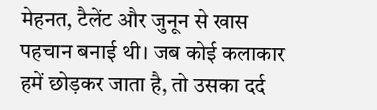मेहनत, टैलेंट और जुनून से खास पहचान बनाई थी। जब कोई कलाकार हमें छोड़कर जाता है, तो उसका दर्द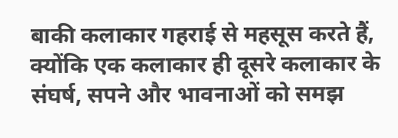बाकी कलाकार गहराई से महसूस करते हैं, क्योंकि एक कलाकार ही दूसरे कलाकार के संघर्ष, सपने और भावनाओं को समझ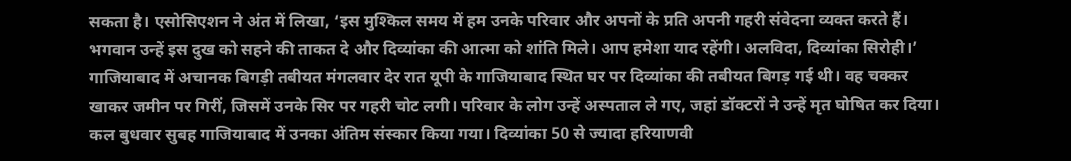सकता है। एसोसिएशन ने अंत में लिखा, ‘इस मुश्किल समय में हम उनके परिवार और अपनों के प्रति अपनी गहरी संवेदना व्यक्त करते हैं। भगवान उन्हें इस दुख को सहने की ताकत दे और दिव्यांका की आत्मा को शांति मिले। आप हमेशा याद रहेंगी। अलविदा, दिव्यांका सिरोही।’ गाजियाबाद में अचानक बिगड़ी तबीयत मंगलवार देर रात यूपी के गाजियाबाद स्थित घर पर दिव्यांका की तबीयत बिगड़ गई थी। वह चक्कर खाकर जमीन पर गिरीं, जिसमें उनके सिर पर गहरी चोट लगी। परिवार के लोग उन्हें अस्पताल ले गए, जहां डॉक्टरों ने उन्हें मृत घोषित कर दिया। कल बुधवार सुबह गाजियाबाद में उनका अंतिम संस्कार किया गया। दिव्यांका 50 से ज्यादा हरियाणवी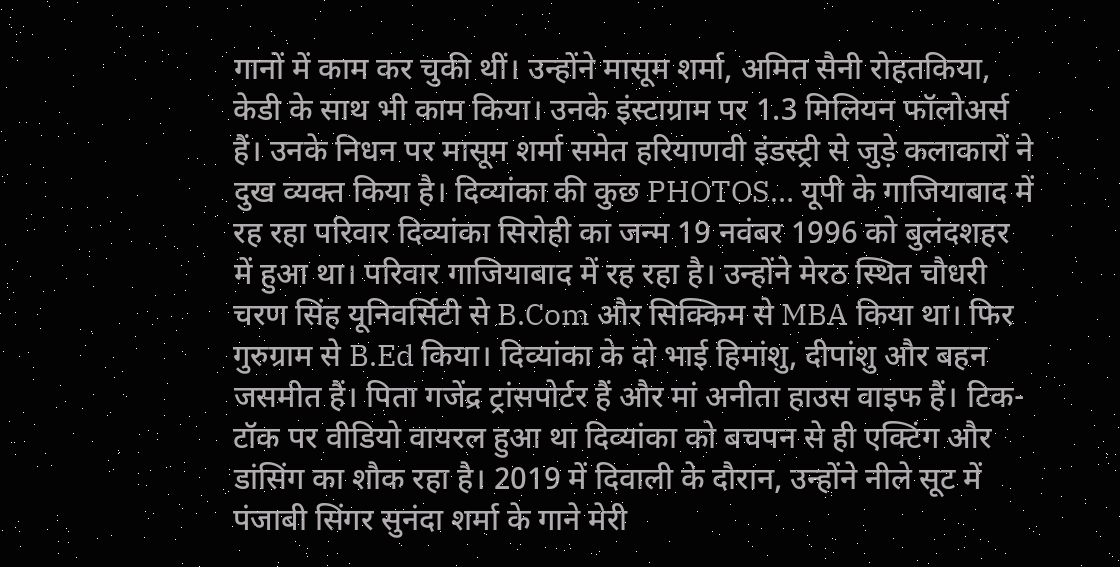गानों में काम कर चुकी थीं। उन्होंने मासूम शर्मा, अमित सैनी रोहतकिया, केडी के साथ भी काम किया। उनके इंस्टाग्राम पर 1.3 मिलियन फॉलोअर्स हैं। उनके निधन पर मासूम शर्मा समेत हरियाणवी इंडस्ट्री से जुड़े कलाकारों ने दुख व्यक्त किया है। दिव्यांका की कुछ PHOTOS… यूपी के गाजियाबाद में रह रहा परिवार दिव्यांका सिरोही का जन्म 19 नवंबर 1996 को बुलंदशहर में हुआ था। परिवार गाजियाबाद में रह रहा है। उन्होंने मेरठ स्थित चौधरी चरण सिंह यूनिवर्सिटी से B.Com और सिक्किम से MBA किया था। फिर गुरुग्राम से B.Ed किया। दिव्यांका के दो भाई हिमांशु, दीपांशु और बहन जसमीत हैं। पिता गजेंद्र ट्रांसपोर्टर हैं और मां अनीता हाउस वाइफ हैं। टिक-टॉक पर वीडियो वायरल हुआ था दिव्यांका को बचपन से ही एक्टिंग और डांसिंग का शौक रहा है। 2019 में दिवाली के दौरान, उन्होंने नीले सूट में पंजाबी सिंगर सुनंदा शर्मा के गाने मेरी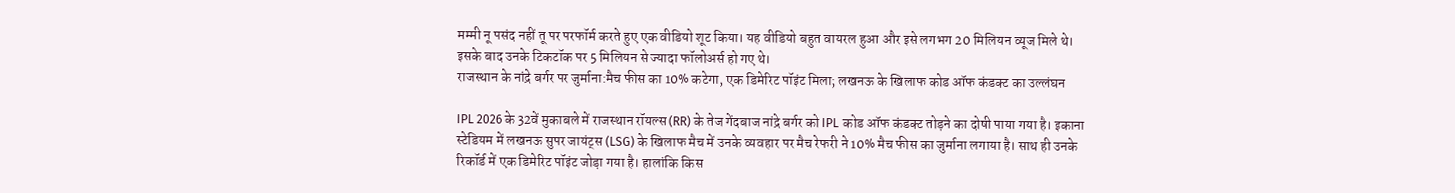मम्मी नू पसंद नहीं तू पर परफॉर्म करते हुए एक वीडियो शूट किया। यह वीडियो बहुत वायरल हुआ और इसे लगभग 20 मिलियन व्यूज मिले थे। इसके बाद उनके टिकटॉक पर 5 मिलियन से ज्यादा फॉलोअर्स हो गए थे।
राजस्थान के नांद्रे बर्गर पर जुर्माना:मैच फीस का 10% कटेगा, एक डिमेरिट पॉइंट मिला; लखनऊ के खिलाफ कोड ऑफ कंडक्ट का उल्लंघन

IPL 2026 के 32वें मुकाबले में राजस्थान रॉयल्स (RR) के तेज गेंदबाज नांद्रे बर्गर को IPL कोड ऑफ कंडक्ट तोड़ने का दोषी पाया गया है। इकाना स्टेडियम में लखनऊ सुपर जायंट्स (LSG) के खिलाफ मैच में उनके व्यवहार पर मैच रेफरी ने 10% मैच फीस का जुर्माना लगाया है। साथ ही उनके रिकॉर्ड में एक डिमेरिट पॉइंट जोड़ा गया है। हालांकि किस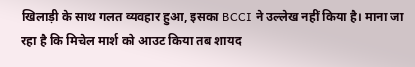खिलाड़ी के साथ गलत व्यवहार हुआ, इसका BCCI ने उल्लेख नहीं किया है। माना जा रहा है कि मिचेल मार्श को आउट किया तब शायद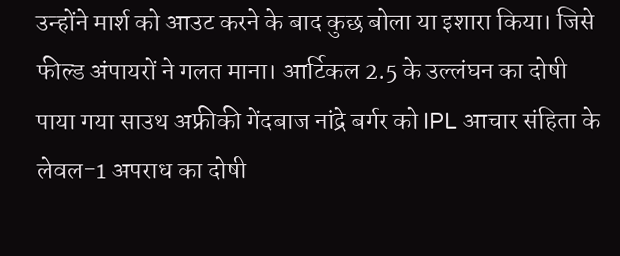उन्होंने मार्श को आउट करने के बाद कुछ बोला या इशारा किया। जिसे फील्ड अंपायरों ने गलत माना। आर्टिकल 2.5 के उल्लंघन का दोषी पाया गया साउथ अफ्रीकी गेंदबाज नांद्रे बर्गर को IPL आचार संहिता के लेवल-1 अपराध का दोषी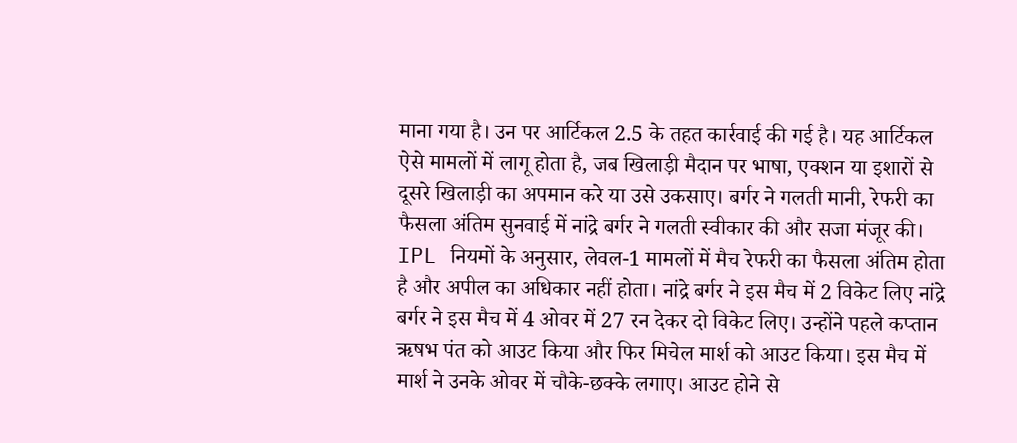माना गया है। उन पर आर्टिकल 2.5 के तहत कार्रवाई की गई है। यह आर्टिकल ऐसे मामलों में लागू होता है, जब खिलाड़ी मैदान पर भाषा, एक्शन या इशारों से दूसरे खिलाड़ी का अपमान करे या उसे उकसाए। बर्गर ने गलती मानी, रेफरी का फैसला अंतिम सुनवाई में नांद्रे बर्गर ने गलती स्वीकार की और सजा मंजूर की। IPL नियमों के अनुसार, लेवल-1 मामलों में मैच रेफरी का फैसला अंतिम होता है और अपील का अधिकार नहीं होता। नांद्रे बर्गर ने इस मैच में 2 विकेट लिए नांद्रे बर्गर ने इस मैच में 4 ओवर में 27 रन देकर दो विकेट लिए। उन्होंने पहले कप्तान ऋषभ पंत को आउट किया और फिर मिचेल मार्श को आउट किया। इस मैच में मार्श ने उनके ओवर में चौके-छक्के लगाए। आउट होने से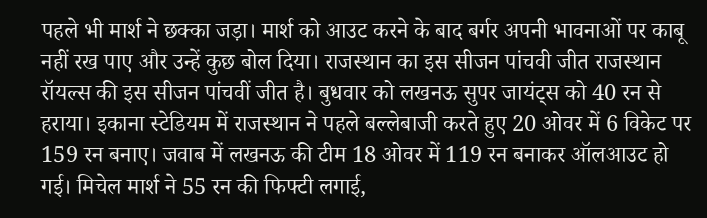पहले भी मार्श ने छक्का जड़ा। मार्श को आउट करने के बाद बर्गर अपनी भावनाओं पर काबू नहीं रख पाए और उन्हें कुछ बोल दिया। राजस्थान का इस सीजन पांचवी जीत राजस्थान रॉयल्स की इस सीजन पांचवीं जीत है। बुधवार को लखनऊ सुपर जायंट्स को 40 रन से हराया। इकाना स्टेडियम में राजस्थान ने पहले बल्लेबाजी करते हुए 20 ओवर में 6 विकेट पर 159 रन बनाए। जवाब में लखनऊ की टीम 18 ओवर में 119 रन बनाकर ऑलआउट हो गई। मिचेल मार्श ने 55 रन की फिफ्टी लगाई,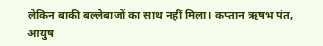लेकिन बाकी बल्लेबाजों का साथ नहीं मिला। कप्तान ऋषभ पंत, आयुष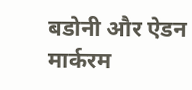बडोनी और ऐडन मार्करम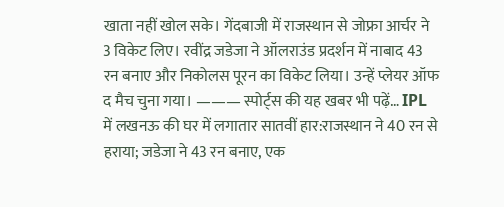खाता नहीं खोल सके। गेंदबाजी में राजस्थान से जोफ्रा आर्चर ने 3 विकेट लिए। रवींद्र जडेजा ने ऑलराउंड प्रदर्शन में नाबाद 43 रन बनाए और निकोलस पूरन का विकेट लिया। उन्हें प्लेयर ऑफ द मैच चुना गया। ——— स्पोर्ट्स की यह खबर भी पढ़ें… IPL में लखनऊ की घर में लगातार सातवीं हार:राजस्थान ने 40 रन से हराया; जडेजा ने 43 रन बनाए, एक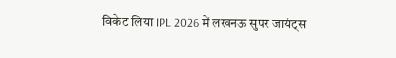विकेट लिया IPL 2026 में लखनऊ सुपर जायंट्स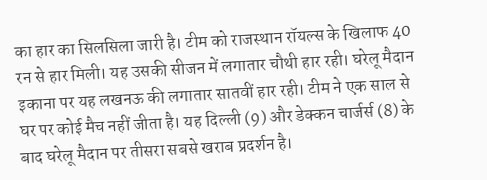का हार का सिलसिला जारी है। टीम को राजस्थान रॉयल्स के खिलाफ 40 रन से हार मिली। यह उसकी सीजन में लगातार चौथी हार रही। घरेलू मैदान इकाना पर यह लखनऊ की लगातार सातवीं हार रही। टीम ने एक साल से घर पर कोई मैच नहीं जीता है। यह दिल्ली (9) और डेक्कन चार्जर्स (8) के बाद घरेलू मैदान पर तीसरा सबसे खराब प्रदर्शन है।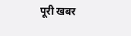पूरी खबर